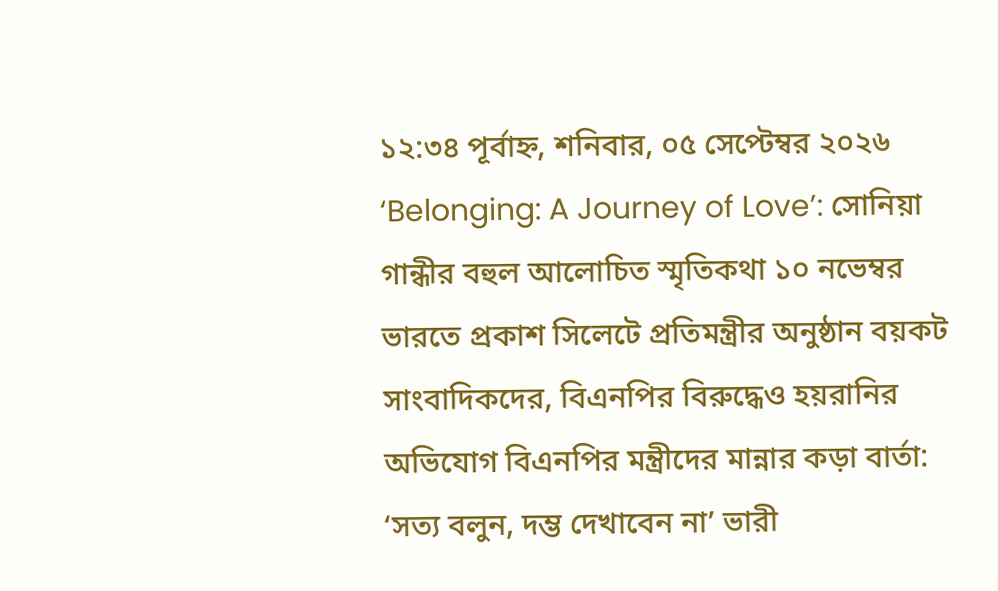১২:৩৪ পূর্বাহ্ন, শনিবার, ০৫ সেপ্টেম্বর ২০২৬
‘Belonging: A Journey of Love’: সোনিয়া গান্ধীর বহুল আলোচিত স্মৃতিকথা ১০ নভেম্বর ভারতে প্রকাশ সিলেটে প্রতিমন্ত্রীর অনুষ্ঠান বয়কট সাংবাদিকদের, বিএনপির বিরুদ্ধেও হয়রানির অভিযোগ বিএনপির মন্ত্রীদের মান্নার কড়া বার্তা: ‘সত্য বলুন, দম্ভ দেখাবেন না’ ভারী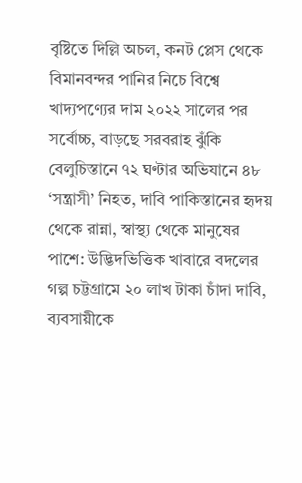বৃষ্টিতে দিল্লি অচল, কনট প্লেস থেকে বিমানবন্দর পানির নিচে বিশ্বে খাদ্যপণ্যের দাম ২০২২ সালের পর সর্বোচ্চ, বাড়ছে সরবরাহ ঝুঁকি বেলুচিস্তানে ৭২ ঘণ্টার অভিযানে ৪৮ ‘সন্ত্রাসী’ নিহত, দাবি পাকিস্তানের হৃদয় থেকে রান্না, স্বাস্থ্য থেকে মানুষের পাশে: উদ্ভিদভিত্তিক খাবারে বদলের গল্প চট্টগ্রামে ২০ লাখ টাকা চাঁদা দাবি, ব্যবসায়ীকে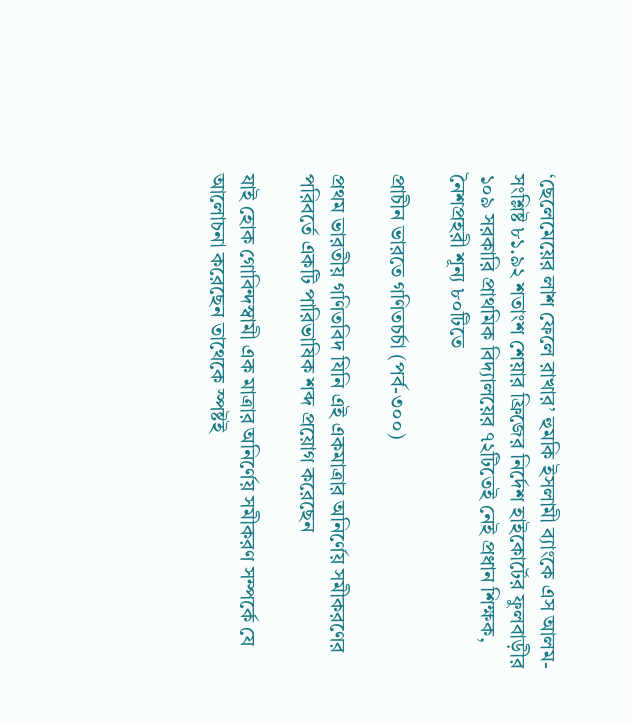‘ছেলেমেয়ের লাশ ফেলে রাখার’ হুমকি ইসলামী ব্যাংকে এস আলম-সংশ্লিষ্ট ৮১.৯২ শতাংশ শেয়ার ফ্রিজের নির্দেশ হাইকোর্টের ফুলবাড়ীর ১০৯ সরকারি প্রাথমিক বিদ্যালয়ের ৭২টিতেই নেই প্রধান শিক্ষক, নৈশপ্রহরী শূন্য ৮০টিতে

প্রাচীন ভারতে গণিতচর্চা (পর্ব-৩০০)

প্রথম ভারতীয় গণিতবিদ যিনি এই একমাত্রার অনির্ণেয় সমীকরণের পরিবর্তে একটি পারিভাষিক শব্দ প্রয়োগ করেছেন

যাই হোক গোবিন্দস্বামী এক মাত্রার অনির্ণেয় সমীকরণ সম্পর্কে যে আলোচনা করেছেন তাথেকে স্পষ্টই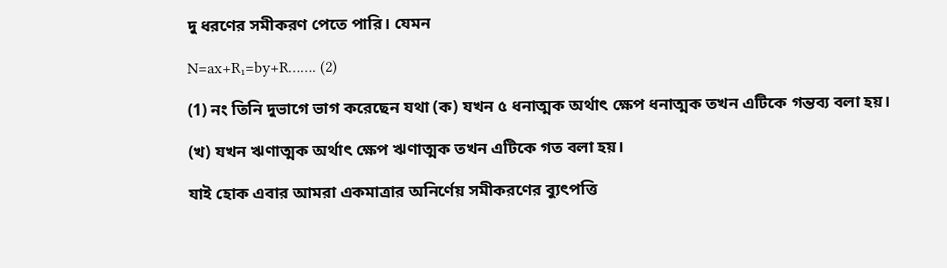দু ধরণের সমীকরণ পেতে পারি। যেমন

N=ax+R₁=by+R……. (2)

(1) নং তিনি দুভাগে ভাগ করেছেন যথা (ক) যখন ৫ ধনাত্মক অর্থাৎ ক্ষেপ ধনাত্মক তখন এটিকে গন্তব্য বলা হয়।

(খ) যখন ঋণাত্মক অর্থাৎ ক্ষেপ ঋণাত্মক তখন এটিকে গত বলা হয়।

যাই হোক এবার আমরা একমাত্রার অনির্ণেয় সমীকরণের ব্যুৎপত্তি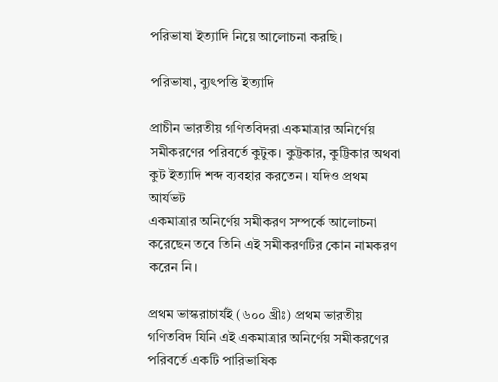পরিভাষা ইত্যাদি নিয়ে আলোচনা করছি।

পরিভাষা, ব্যুৎপত্তি ইত্যাদি

প্রাচীন ভারতীয় গণিতবিদরা একমাত্রার অনির্ণেয় সমীকরণের পরিবর্তে কুটুক। কুট্টকার, কুট্টিকার অথবা কুট ইত্যাদি শব্দ ব্যবহার করতেন। যদিও প্রথম আর্যভট
একমাত্রার অনির্ণেয় সমীকরণ সম্পর্কে আলোচনা করেছেন তবে তিনি এই সমীকরণটির কোন নামকরণ করেন নি।

প্রথম ভাস্করাচার্যই (৬০০ খ্রীঃ) প্রথম ভারতীয় গণিতবিদ যিনি এই একমাত্রার অনির্ণেয় সমীকরণের পরিবর্তে একটি পারিভাষিক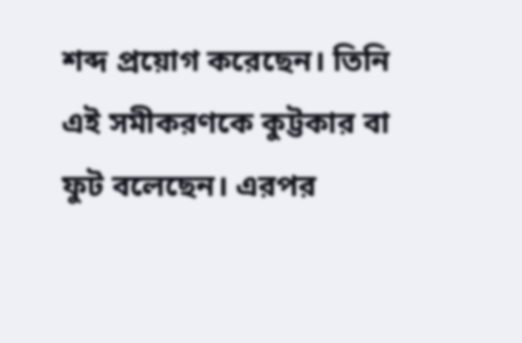শব্দ প্রয়োগ করেছেন। তিনি এই সমীকরণকে কুট্টকার বা ফুট বলেছেন। এরপর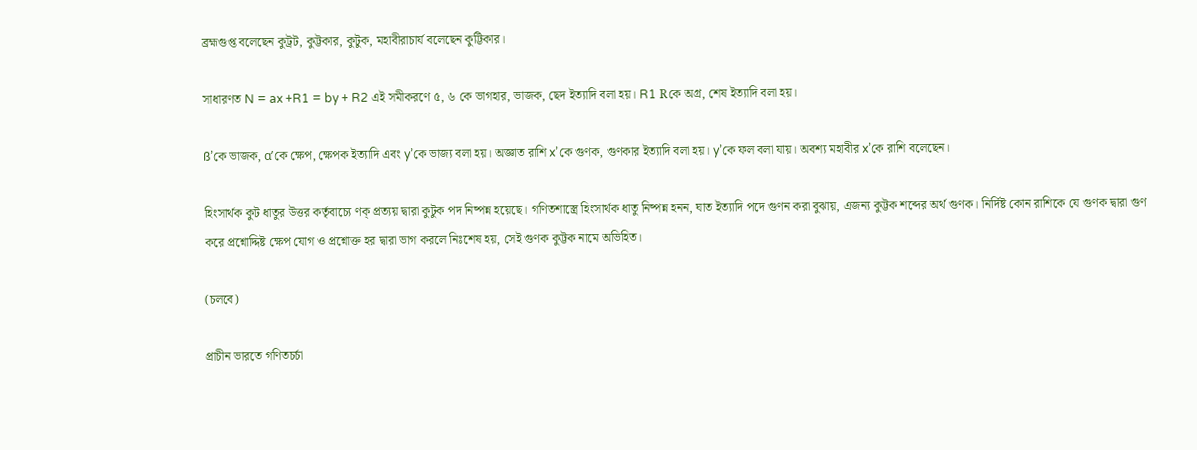ব্রহ্মগুপ্ত বলেছেন কুট্রট, কুট্টকার, কুটুক, মহাবীরাচার্য বলেছেন কুট্টিকার।

সাধারণত N = ax +R1 = by + R2 এই সমীকরণে ৫, ৬ কে ভাগহার, ভাজক, ছেদ ইত্যাদি বলা হয়। R1 Rকে অগ্র, শেষ ইত্যাদি বলা হয়।

ß’কে ভাজক, α’কে ক্ষেপ, ক্ষেপক ইত্যাদি এবং y’কে ভাজ্য বলা হয়। অজ্ঞাত রাশি x’কে গুণক, গুণকার ইত্যাদি বলা হয়। y’কে ফল বলা যায়। অবশ্য মহাবীর x’কে রাশি বলেছেন।

হিংসার্থক কুট ধাতুর উত্তর কর্তৃবাচ্যে ণক্ প্রত্যয় দ্বারা কুটুক পদ নিষ্পন্ন হয়েছে। গণিতশাস্ত্রে হিংসার্থক ধাতু নিষ্পন্ন হনন, ঘাত ইত্যাদি পদে গুণন করা বুঝায়, এজন্য কুট্টক শব্দের অর্থ গুণক। নির্দিষ্ট কোন রাশিকে যে গুণক দ্বারা গুণ করে প্রশ্নোদ্দিষ্ট ক্ষেপ যোগ ও প্রশ্নোক্ত হর দ্বারা ভাগ করলে নিঃশেষ হয়, সেই গুণক কুট্টক নামে অভিহিত।

(চলবে)

প্রাচীন ভারতে গণিতচর্চা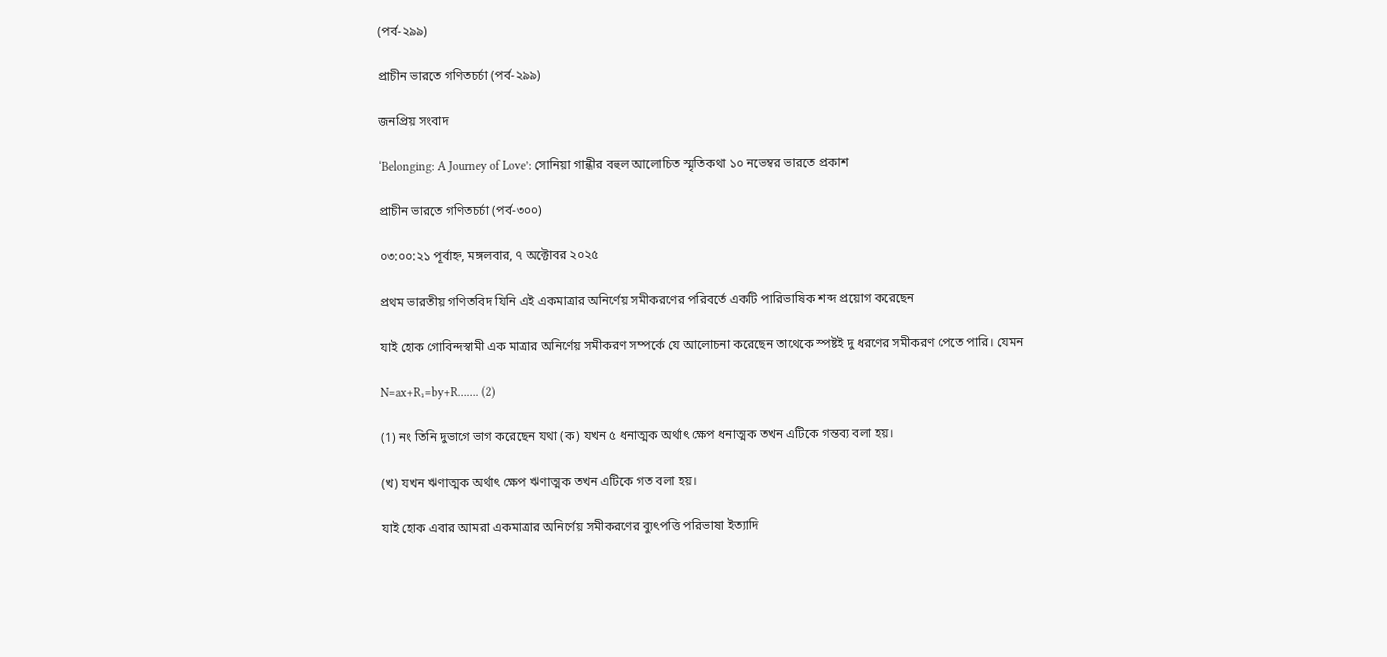(পর্ব-২৯৯)

প্রাচীন ভারতে গণিতচর্চা (পর্ব-২৯৯)

জনপ্রিয় সংবাদ

‘Belonging: A Journey of Love’: সোনিয়া গান্ধীর বহুল আলোচিত স্মৃতিকথা ১০ নভেম্বর ভারতে প্রকাশ

প্রাচীন ভারতে গণিতচর্চা (পর্ব-৩০০)

০৩:০০:২১ পূর্বাহ্ন, মঙ্গলবার, ৭ অক্টোবর ২০২৫

প্রথম ভারতীয় গণিতবিদ যিনি এই একমাত্রার অনির্ণেয় সমীকরণের পরিবর্তে একটি পারিভাষিক শব্দ প্রয়োগ করেছেন

যাই হোক গোবিন্দস্বামী এক মাত্রার অনির্ণেয় সমীকরণ সম্পর্কে যে আলোচনা করেছেন তাথেকে স্পষ্টই দু ধরণের সমীকরণ পেতে পারি। যেমন

N=ax+R₁=by+R……. (2)

(1) নং তিনি দুভাগে ভাগ করেছেন যথা (ক) যখন ৫ ধনাত্মক অর্থাৎ ক্ষেপ ধনাত্মক তখন এটিকে গন্তব্য বলা হয়।

(খ) যখন ঋণাত্মক অর্থাৎ ক্ষেপ ঋণাত্মক তখন এটিকে গত বলা হয়।

যাই হোক এবার আমরা একমাত্রার অনির্ণেয় সমীকরণের ব্যুৎপত্তি পরিভাষা ইত্যাদি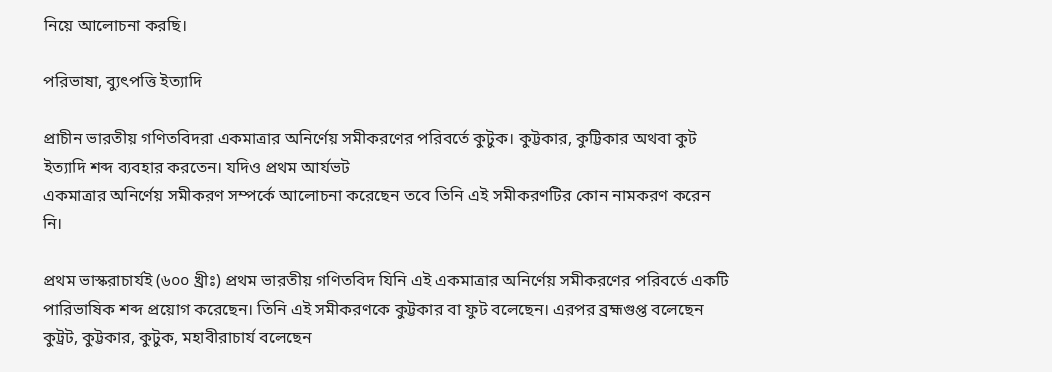নিয়ে আলোচনা করছি।

পরিভাষা, ব্যুৎপত্তি ইত্যাদি

প্রাচীন ভারতীয় গণিতবিদরা একমাত্রার অনির্ণেয় সমীকরণের পরিবর্তে কুটুক। কুট্টকার, কুট্টিকার অথবা কুট ইত্যাদি শব্দ ব্যবহার করতেন। যদিও প্রথম আর্যভট
একমাত্রার অনির্ণেয় সমীকরণ সম্পর্কে আলোচনা করেছেন তবে তিনি এই সমীকরণটির কোন নামকরণ করেন নি।

প্রথম ভাস্করাচার্যই (৬০০ খ্রীঃ) প্রথম ভারতীয় গণিতবিদ যিনি এই একমাত্রার অনির্ণেয় সমীকরণের পরিবর্তে একটি পারিভাষিক শব্দ প্রয়োগ করেছেন। তিনি এই সমীকরণকে কুট্টকার বা ফুট বলেছেন। এরপর ব্রহ্মগুপ্ত বলেছেন কুট্রট, কুট্টকার, কুটুক, মহাবীরাচার্য বলেছেন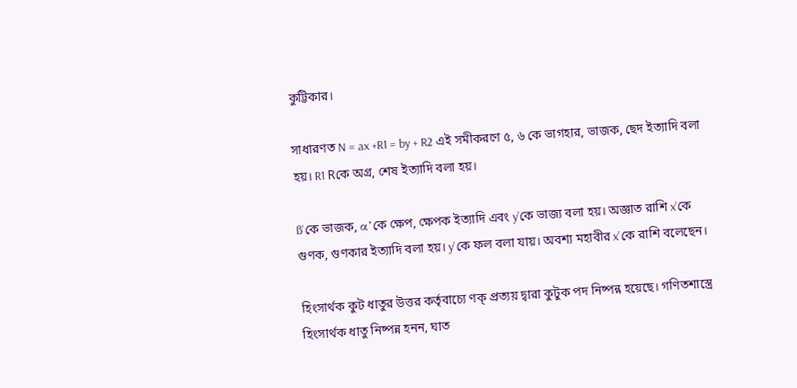কুট্টিকার।

সাধারণত N = ax +R1 = by + R2 এই সমীকরণে ৫, ৬ কে ভাগহার, ভাজক, ছেদ ইত্যাদি বলা হয়। R1 Rকে অগ্র, শেষ ইত্যাদি বলা হয়।

ß’কে ভাজক, α’কে ক্ষেপ, ক্ষেপক ইত্যাদি এবং y’কে ভাজ্য বলা হয়। অজ্ঞাত রাশি x’কে গুণক, গুণকার ইত্যাদি বলা হয়। y’কে ফল বলা যায়। অবশ্য মহাবীর x’কে রাশি বলেছেন।

হিংসার্থক কুট ধাতুর উত্তর কর্তৃবাচ্যে ণক্ প্রত্যয় দ্বারা কুটুক পদ নিষ্পন্ন হয়েছে। গণিতশাস্ত্রে হিংসার্থক ধাতু নিষ্পন্ন হনন, ঘাত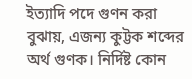ইত্যাদি পদে গুণন করা বুঝায়, এজন্য কুট্টক শব্দের অর্থ গুণক। নির্দিষ্ট কোন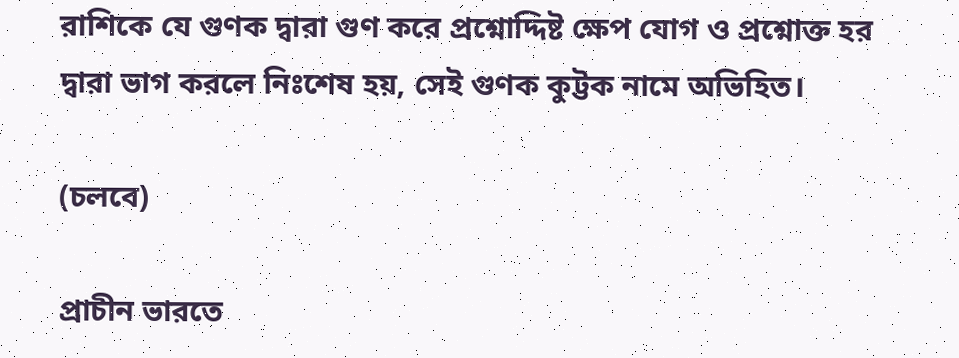রাশিকে যে গুণক দ্বারা গুণ করে প্রশ্নোদ্দিষ্ট ক্ষেপ যোগ ও প্রশ্নোক্ত হর দ্বারা ভাগ করলে নিঃশেষ হয়, সেই গুণক কুট্টক নামে অভিহিত।

(চলবে)

প্রাচীন ভারতে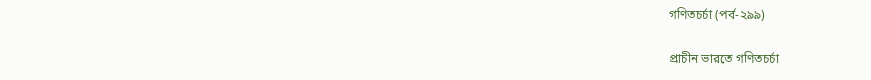গণিতচর্চা (পর্ব-২৯৯)

প্রাচীন ভারতে গণিতচর্চা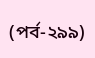(পর্ব-২৯৯)